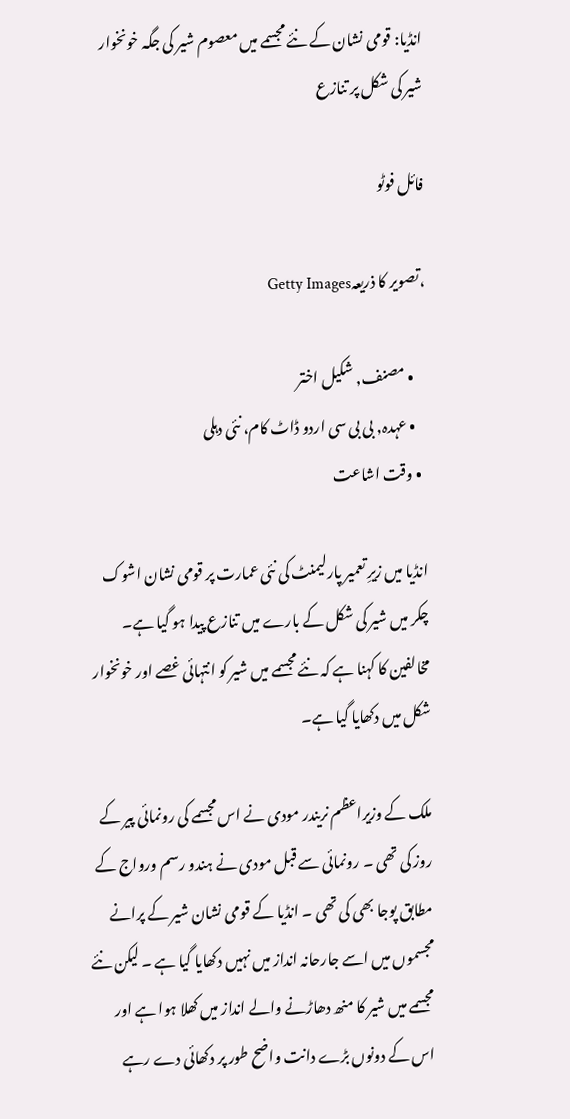انڈیا: قومی نشان کے نئے مجسمے میں معصوم شیر کی جگہ خونخوار شیر کی شکل پر تنازع

فائل فوٹو

،تصویر کا ذریعہGetty Images

    • مصنف, شکیل اختر
    • عہدہ, بی بی سی اردو ڈاٹ کام، نئی دہلی
  • وقت اشاعت

انڈیا میں زیرِ تعمیر پارلیمنٹ کی نئی عمارت پر قومی نشان اشوک چکر میں شیر کی شکل کے بارے میں تنازع پیدا ہو گیا ہے۔ مخالفین کا کہنا ہے کہ نئے مجسمے میں شیر کو انتہائی غصے اور خونخوار شکل میں دکھایا گیا ہے۔

ملک کے وزیراعظم نریندر مودی نے اس مجسمے کی رونمائی پیر کے روز کی تھی ۔ رونمائی سے قبل مودی نے ہندو رسم ورواج کے مطابق پوجا بھی کی تھی ۔ انڈیا کے قومی نشان شیر کے پرانے مجسموں میں اسے جارحانہ انداز میں نہیں دکھایا گیا ہے ۔ لیکن نئے مجسمے میں شیر کا منھ دھاڑنے والے انداز میں کھلا ہوا ہے اور اس کے دونوں بڑے دانت واضح طور پر دکھائی دے رہے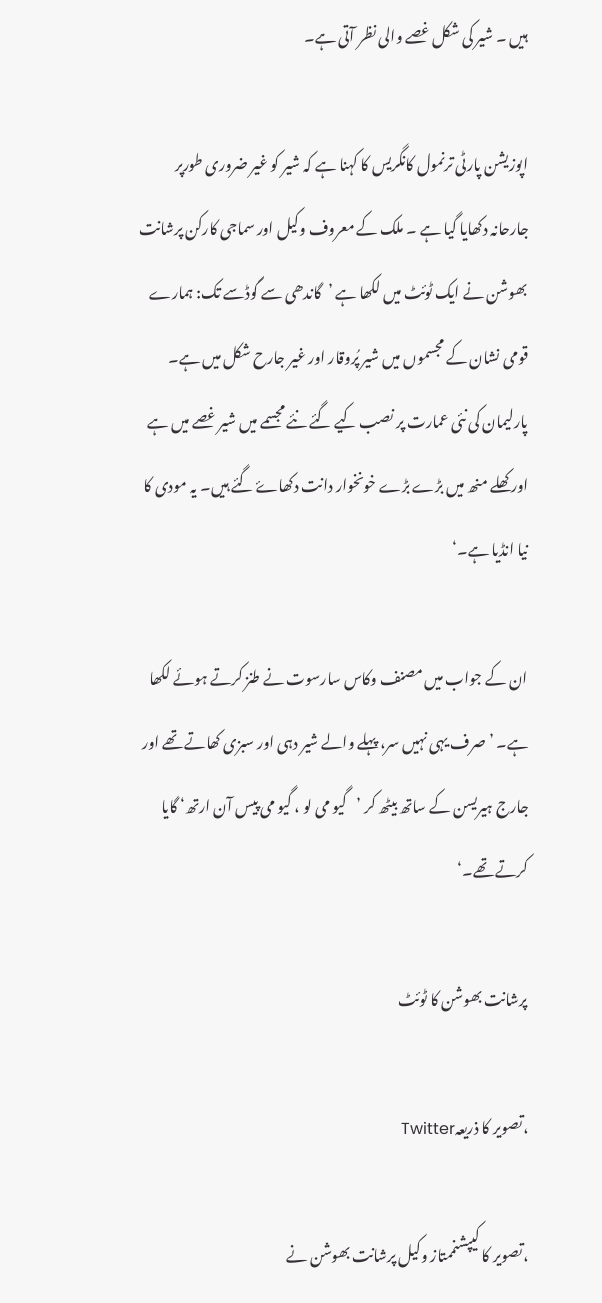ہیں ۔ شیر کی شکل غصے والی نظر آتی ہے۔

اپوزیشن پارٹی ترنمول کانگریس کا کہنا ہے کہ شیر کو غیر ضروری طورپر جارحانہ دکھایا گیا ہے ۔ ملک کے معروف وکیل اور سماجی کارکن پرشانت بھوشن نے ایک ٹوئٹ میں لکھا ہے ’گاندھی سے گوڈسے تک: ہمارے قومی نشان کے مجسموں میں شیر پُروقار اور غیر جارح شکل میں ہے۔ پارلیمان کی نئی عمارت پر نصب کیے گئے نئے مجسمے میں شیر غصے میں ہے اور کھلے منھ میں بڑے بڑے خونخوار دانت دکھاۓ گئے ہیں۔ یہ مودی کا نیا انڈیا ہے۔‘

ان کے جواب میں مصنف وکاس سارسوت نے طنز کرتے ہوئے لکھا ہے۔ ’صرف یہی نہیں سر، پہلے والے شیر دہی اور سبزی کھاتے تھے اور جارج ہیریسن کے ساتھ بیٹھ کر ’گیو می لو ، گیو می پیس آن ارتھ‘ گایا کرتے تھے۔‘

پرشانت بھوشن کا ٹوئٹ

،تصویر کا ذریعہTwitter

،تصویر کا کیپشنممتاز وکیل پرشانت بھوشن نے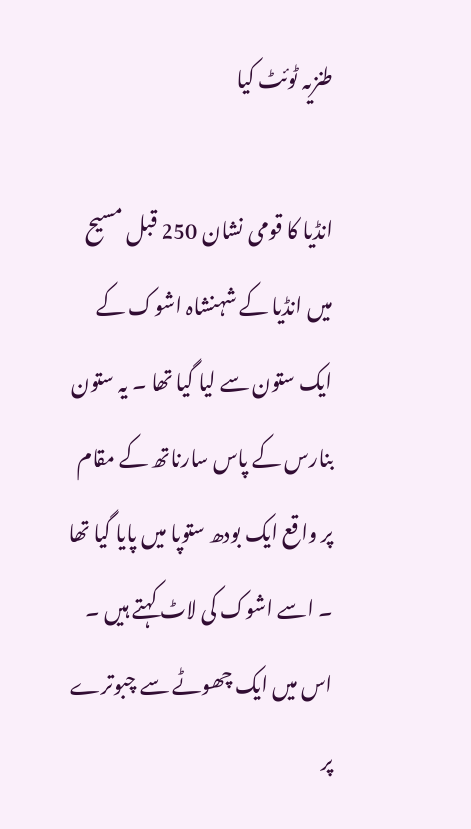طنزیہ ٹوئٹ کیا

انڈیا کا قومی نشان 250 قبل مسیح میں انڈیا کے شہنشاہ اشوک کے ایک ستون سے لیا گیا تھا ۔ یہ ستون بنارس کے پاس سارناتھ کے مقام پر واقع ایک بودھ ستوپا میں پایا گیا تھا ۔ اسے اشوک کی لاٹ کہتے ہیں ۔ اس میں ایک چھوٹے سے چبوترے پر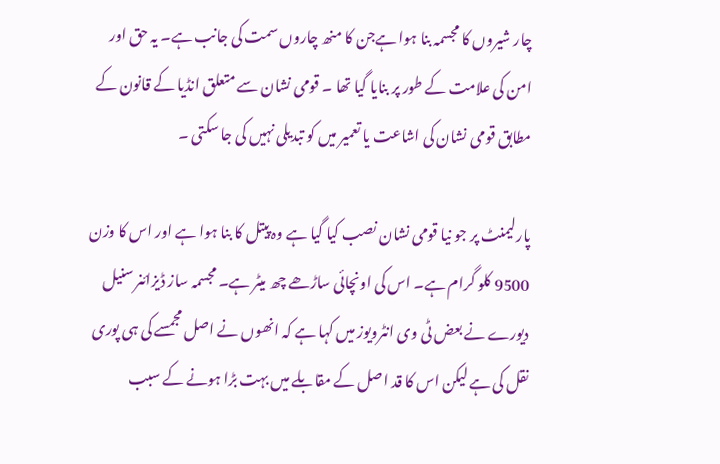چار شیروں کا مجسمہ بنا ہوا ہےجن کا منھ چاروں سمت کی جانب ہے۔ یہ حق اور امن کی علامت کے طور پر بنایا گیا تھا ۔ قومی نشان سے متعلق انڈیا کے قانون کے مطابق قومی نشان کی اشاعت یا تعمیر میں کو تبدیلی نہیں کی جا سکتی ۔

پارلیمنٹ پر جو نیا قومی نشان نصب کیا گیا ہے وہ پیتل کا بنا ہوا ہے اور اس کا وزن 9500 کلو گرام ہے۔ اس کی اونچائی ساڑھے چھ میٹر ہے۔ مجسمہ ساز ڈیزائنر سنیل دیورے نے بعض ٹی وی انٹرویوز میں کہا ہے کہ انھوں نے اصل مجمسے کی ہی پوری نقل کی ہے لیکن اس کا قد اصل کے مقابلے میں بہت بڑا ہونے کے سبب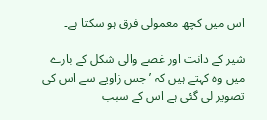اس میں کچھ معمولی فرق ہو سکتا ہے۔

شیر کے دانت اور غصے والی شکل کے بارے میں وہ کہتے ہیں کہ ’جس زاویے سے اس کی تصویر لی گئی ہے اس کے سبب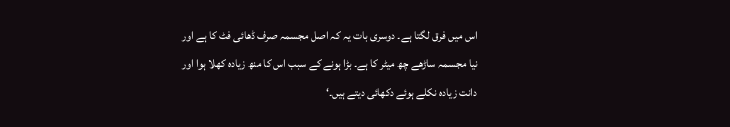اس میں فرق لگتا ہے۔ دوسری بات یہ کہ اصل مجسمہ صرف ڈھائی فٹ کا ہے اور نیا مجسمہ ساڑھے چھ میٹر کا ہے۔ بڑا ہونے کے سبب اس کا منھ زیادہ کھلا ہوا اور دانت زیادہ نکلے ہوئے دکھائی دیتے ہیں۔‘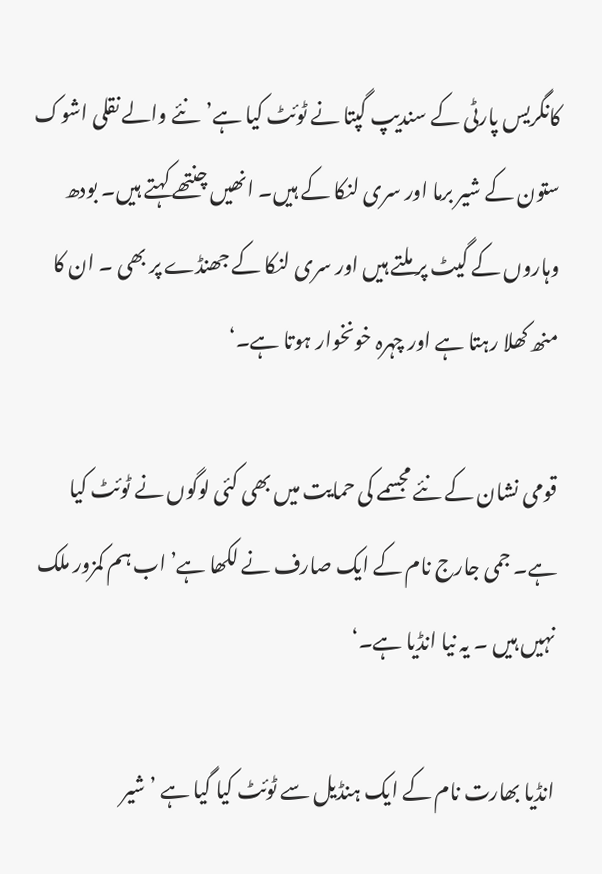کانگریس پارٹی کے سندیپ گپتا نے ٹوئٹ کیا ہے’نئے والے نقلی اشوک ستون کے شیر برما اور سری لنکا کے ہیں۔ انھیں چنتھے کہتے ہیں۔ بودھ وہاروں کے گیٹ پر ملتے ہیں اور سری لنکا کے جھنڈے پر بھی ۔ ان کا منھ کھلا رہتا ہے اور چہرہ خونخوار ہوتا ہے۔‘

قومی نشان کے نئے مجسمے کی حمایت میں بھی کئی لوگوں نے ٹوئٹ کیا ہے۔ جمی جارج نام کے ایک صارف نے لکھا ہے’اب ہم کمزور ملک نہیں ہیں ۔ یہ نیا انڈیا ہے۔‘

انڈیا بھارت نام کے ایک ہنڈیل سے ٹوئٹ کیا گیا ہے ’شیر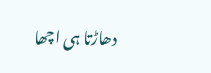دھاڑتا ہی اچھا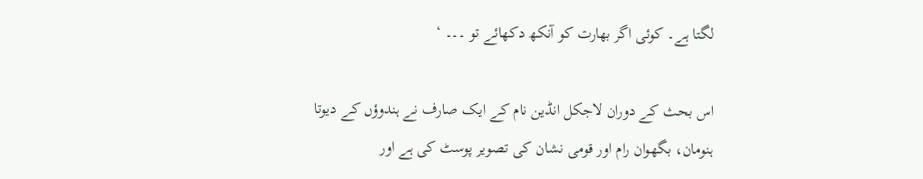لگتا ہے۔ کوئی اگر بھارت کو آنکھ دکھائے تو ۔۔۔ ‘

اس بحث کے دوران لاجکل انڈین نام کے ایک صارف نے ہندوؤں کے دیوتا ہنومان، بگھوان رام اور قومی نشان کی تصویر پوسٹ کی ہے اور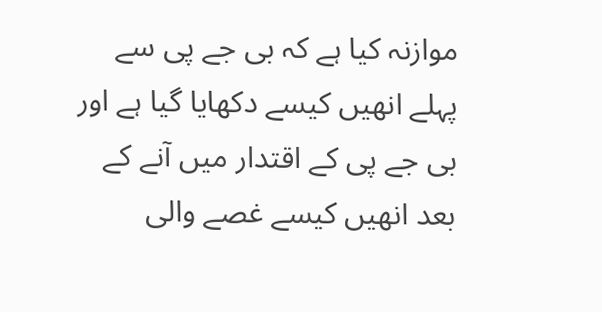موازنہ کیا ہے کہ بی جے پی سے پہلے انھیں کیسے دکھايا گیا ہے اور بی جے پی کے اقتدار میں آنے کے بعد انھیں کیسے غصے والی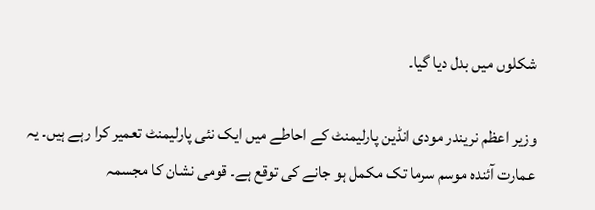شکلوں میں بدل دیا گیا۔

وزیر اعظم نریندر مودی انڈین پارلیمنٹ کے احاطے میں ایک نئی پارلیمنٹ تعمیر کرا رہے ہیں۔ یہ عمارت آئندہ موسم سرما تک مکمل ہو جانے کی توقع ہے۔ قومی نشان کا مجسمہ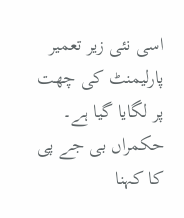اسی نئی زیر تعمیر پارلیمنٹ کی چھت پر لگایا گیا ہے۔ حکمراں بی جے پی کا کہنا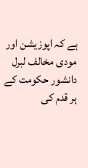ہے کہ اپوزیشن اور مودی مخالف لبرل دانشور حکومت کے ہر قدم کی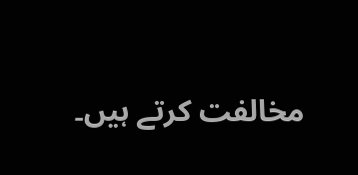مخالفت کرتے ہیں۔